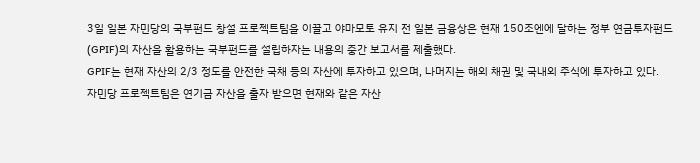3일 일본 자민당의 국부펀드 창설 프로젝트팀을 이끌고 야마모토 유지 전 일본 금융상은 현재 150조엔에 달하는 정부 연금투자펀드(GPIF)의 자산을 활용하는 국부펀드를 설립하자는 내용의 중간 보고서를 제출했다.
GPIF는 현재 자산의 2/3 정도를 안전한 국채 등의 자산에 투자하고 있으며, 나머지는 해외 채권 및 국내외 주식에 투자하고 있다.
자민당 프로젝트팀은 연기금 자산을 출자 받으면 현재와 같은 자산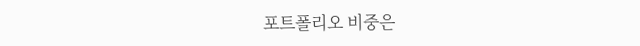포트폴리오 비중은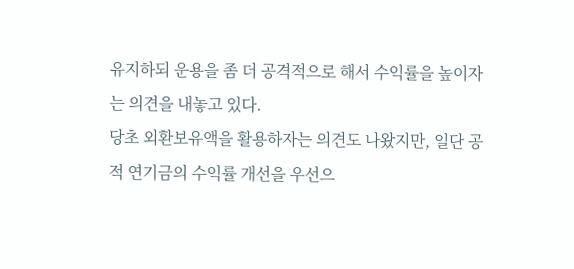유지하되 운용을 좀 더 공격적으로 해서 수익률을 높이자는 의견을 내놓고 있다.
당초 외환보유액을 활용하자는 의견도 나왔지만, 일단 공적 연기금의 수익률 개선을 우선으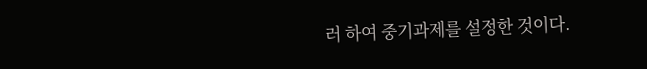러 하여 중기과제를 설정한 것이다.